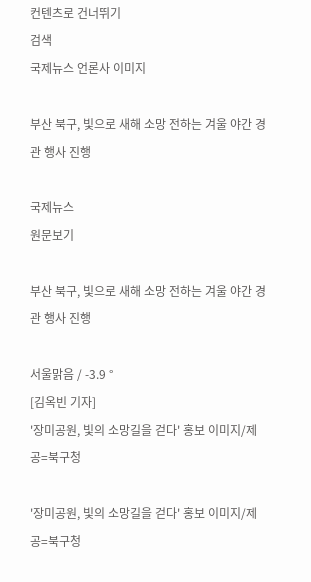컨텐츠로 건너뛰기
검색
국제뉴스 언론사 이미지

부산 북구, 빛으로 새해 소망 전하는 겨울 야간 경관 행사 진행

국제뉴스
원문보기

부산 북구, 빛으로 새해 소망 전하는 겨울 야간 경관 행사 진행

서울맑음 / -3.9 °
[김옥빈 기자]
'장미공원, 빛의 소망길을 걷다' 홍보 이미지/제공=북구청

'장미공원, 빛의 소망길을 걷다' 홍보 이미지/제공=북구청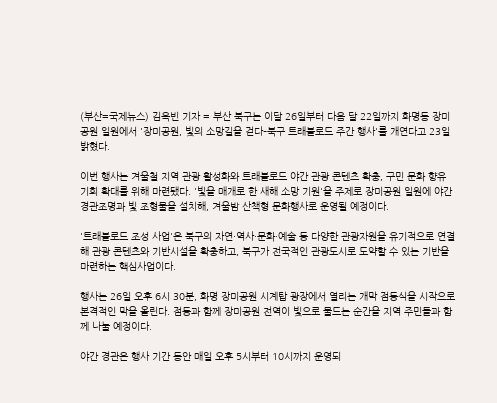(부산=국제뉴스) 김옥빈 기자 = 부산 북구는 이달 26일부터 다음 달 22일까지 화명동 장미공원 일원에서 '장미공원, 빛의 소망길을 걷다–북구 트래블로드 주간 행사'를 개연다고 23일 밝혔다.

이번 행사는 겨울철 지역 관광 활성화와 트래블로드 야간 관광 콘텐츠 확충, 구민 문화 향유 기회 확대를 위해 마련됐다. '빛을 매개로 한 새해 소망 기원'을 주제로 장미공원 일원에 야간 경관조명과 빛 조형물을 설치해, 겨울밤 산책형 문화행사로 운영될 예정이다.

'트래블로드 조성 사업'은 북구의 자연·역사·문화·예술 등 다양한 관광자원을 유기적으로 연결해 관광 콘텐츠와 기반시설을 확충하고, 북구가 전국적인 관광도시로 도약할 수 있는 기반을 마련하는 핵심사업이다.

행사는 26일 오후 6시 30분, 화명 장미공원 시계탑 광장에서 열리는 개막 점등식을 시작으로 본격적인 막을 올린다. 점등과 함께 장미공원 전역이 빛으로 물드는 순간을 지역 주민들과 함께 나눌 예정이다.

야간 경관은 행사 기간 동안 매일 오후 5시부터 10시까지 운영되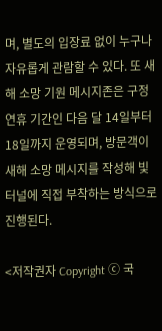며, 별도의 입장료 없이 누구나 자유롭게 관람할 수 있다. 또 새해 소망 기원 메시지존은 구정 연휴 기간인 다음 달 14일부터 18일까지 운영되며, 방문객이 새해 소망 메시지를 작성해 빛터널에 직접 부착하는 방식으로 진행된다.

<저작권자 Copyright ⓒ 국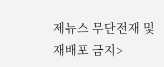제뉴스 무단전재 및 재배포 금지>